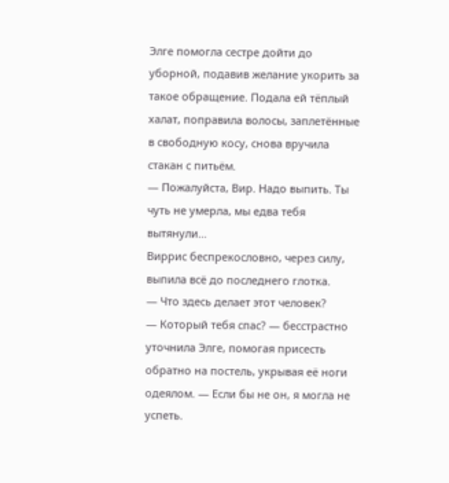Элге помогла сестре дойти до уборной, подавив желание укорить за такое обращение. Подала ей тёплый халат, поправила волосы, заплетённые в свободную косу, снова вручила стакан с питьём.
— Пожалуйста, Вир. Надо выпить. Ты чуть не умерла, мы едва тебя вытянули…
Виррис беспрекословно, через силу, выпила всё до последнего глотка.
— Что здесь делает этот человек?
— Который тебя спас? — бесстрастно уточнила Элге, помогая присесть обратно на постель, укрывая её ноги одеялом. — Если бы не он, я могла не успеть.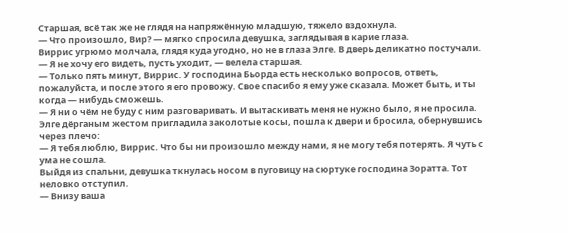Старшая, всё так же не глядя на напряжённую младшую, тяжело вздохнула.
— Что произошло, Вир? — мягко спросила девушка, заглядывая в карие глаза.
Виррис угрюмо молчала, глядя куда угодно, но не в глаза Элге. В дверь деликатно постучали.
— Я не хочу его видеть, пусть уходит, — велела старшая.
— Только пять минут, Виррис. У господина Бьорда есть несколько вопросов, ответь, пожалуйста, и после этого я его провожу. Свое спасибо я ему уже сказала. Может быть, и ты когда — нибудь сможешь.
— Я ни о чём не буду с ним разговаривать. И вытаскивать меня не нужно было, я не просила.
Элге дёрганым жестом пригладила заколотые косы, пошла к двери и бросила, обернувшись через плечо:
— Я тебя люблю, Виррис. Что бы ни произошло между нами, я не могу тебя потерять. Я чуть с ума не сошла.
Выйдя из спальни, девушка ткнулась носом в пуговицу на сюртуке господина Зоратта. Тот неловко отступил.
— Внизу ваша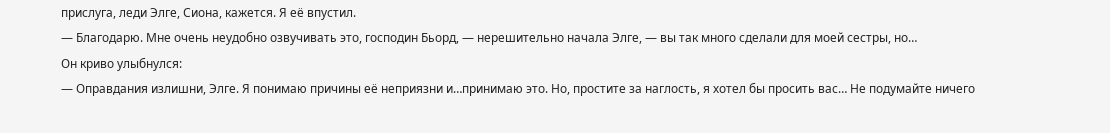прислуга, леди Элге, Сиона, кажется. Я её впустил.
— Благодарю. Мне очень неудобно озвучивать это, господин Бьорд, — нерешительно начала Элге, — вы так много сделали для моей сестры, но…
Он криво улыбнулся:
— Оправдания излишни, Элге. Я понимаю причины её неприязни и…принимаю это. Но, простите за наглость, я хотел бы просить вас… Не подумайте ничего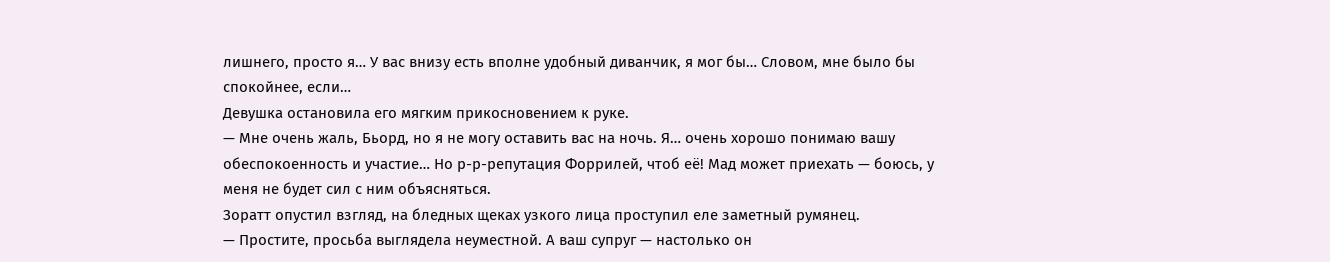лишнего, просто я… У вас внизу есть вполне удобный диванчик, я мог бы… Словом, мне было бы спокойнее, если…
Девушка остановила его мягким прикосновением к руке.
— Мне очень жаль, Бьорд, но я не могу оставить вас на ночь. Я… очень хорошо понимаю вашу обеспокоенность и участие… Но р-р-репутация Форрилей, чтоб её! Мад может приехать — боюсь, у меня не будет сил с ним объясняться.
Зоратт опустил взгляд, на бледных щеках узкого лица проступил еле заметный румянец.
— Простите, просьба выглядела неуместной. А ваш супруг — настолько он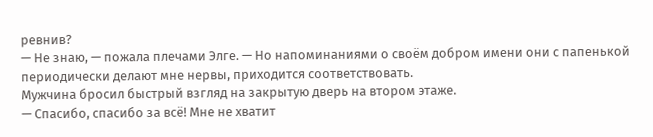ревнив?
— Не знаю, — пожала плечами Элге. — Но напоминаниями о своём добром имени они с папенькой периодически делают мне нервы, приходится соответствовать.
Мужчина бросил быстрый взгляд на закрытую дверь на втором этаже.
— Спасибо, спасибо за всё! Мне не хватит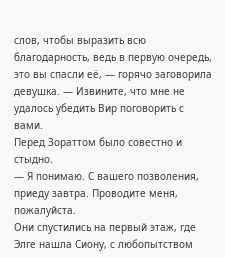слов, чтобы выразить всю благодарность, ведь в первую очередь, это вы спасли её, — горячо заговорила девушка. — Извините, что мне не удалось убедить Вир поговорить с вами.
Перед Зораттом было совестно и стыдно.
— Я понимаю. С вашего позволения, приеду завтра. Проводите меня, пожалуйста.
Они спустились на первый этаж, где Элге нашла Сиону, с любопытством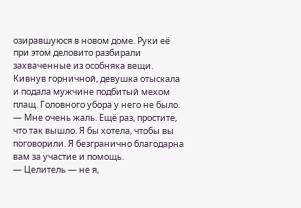озиравшуюся в новом доме. Руки её при этом деловито разбирали захваченные из особняка вещи. Кивнув горничной, девушка отыскала и подала мужчине подбитый мехом плащ. Головного убора у него не было.
— Мне очень жаль. Ещё раз, простите, что так вышло. Я бы хотела, чтобы вы поговорили. Я безгранично благодарна вам за участие и помощь.
— Целитель — не я,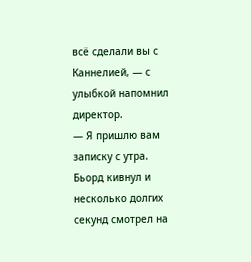всё сделали вы с Каннелией, — с улыбкой напомнил директор.
— Я пришлю вам записку с утра.
Бьорд кивнул и несколько долгих секунд смотрел на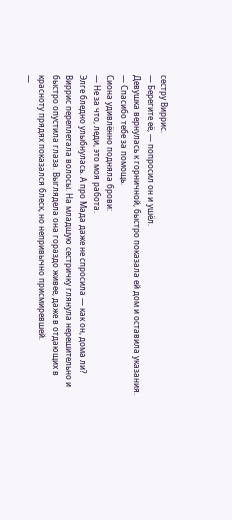сестру Виррис.
— Берегите её, — попросил он и ушёл.
Девушка вернулась к горничной, быстро показала ей дом и оставила указания.
— Спасибо тебе за помощь.
Сиона удивлённо подняла брови:
— Не за что, леди, это моя работа.
Элге бледно улыбнулась. А про Мада даже не спросила — как он, дома ли?
Виррис переплетала волосы. На младшую сестричку глянула нерешительно и быстро опустила глаза. Выглядела она гораздо живее, даже в отдающих в красноту прядях показался блеск, но непривычно присмиревшей.
—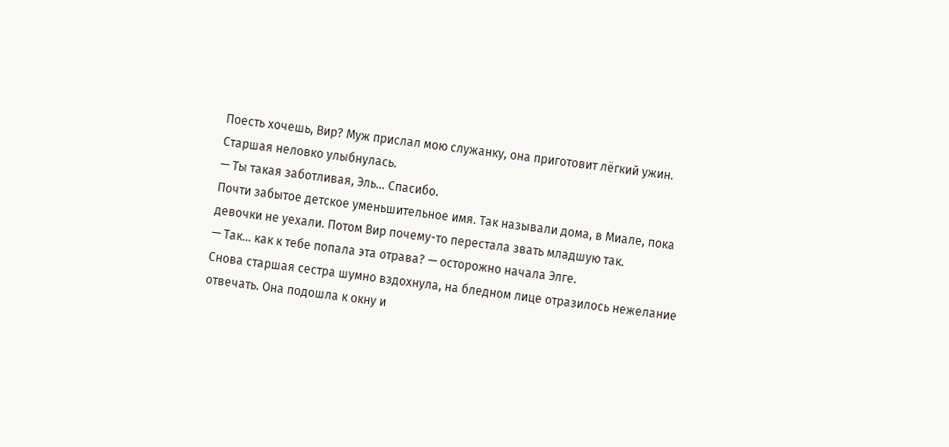Поесть хочешь, Вир? Муж прислал мою служанку, она приготовит лёгкий ужин.
Старшая неловко улыбнулась.
— Ты такая заботливая, Эль… Спасибо.
Почти забытое детское уменьшительное имя. Так называли дома, в Миале, пока девочки не уехали. Потом Вир почему-то перестала звать младшую так.
— Так… как к тебе попала эта отрава? — осторожно начала Элге.
Снова старшая сестра шумно вздохнула, на бледном лице отразилось нежелание отвечать. Она подошла к окну и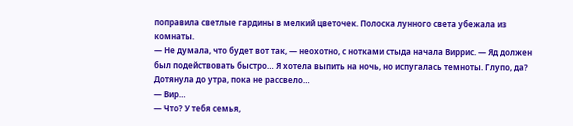поправила светлые гардины в мелкий цветочек. Полоска лунного света убежала из комнаты.
— Не думала, что будет вот так, — неохотно, с нотками стыда начала Виррис. — Яд должен был подействовать быстро… Я хотела выпить на ночь, но испугалась темноты. Глупо, да? Дотянула до утра, пока не рассвело…
— Вир…
— Что? У тебя семья,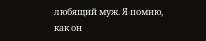любящий муж. Я помню, как он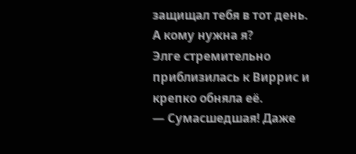защищал тебя в тот день. А кому нужна я?
Элге стремительно приблизилась к Виррис и крепко обняла её.
— Сумасшедшая! Даже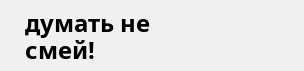думать не смей!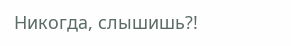Никогда, слышишь?!